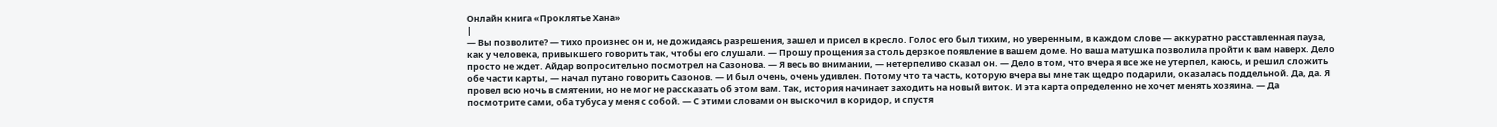Онлайн книга «Проклятье Хана»
|
— Вы позволите? — тихо произнес он и, не дожидаясь разрешения, зашел и присел в кресло. Голос его был тихим, но уверенным, в каждом слове — аккуратно расставленная пауза, как у человека, привыкшего говорить так, чтобы его слушали. — Прошу прощения за столь дерзкое появление в вашем доме. Но ваша матушка позволила пройти к вам наверх. Дело просто не ждет. Айдар вопросительно посмотрел на Сазонова. — Я весь во внимании, — нетерпеливо сказал он. — Дело в том, что вчера я все же не утерпел, каюсь, и решил сложить обе части карты, — начал путано говорить Сазонов. — И был очень, очень удивлен. Потому что та часть, которую вчера вы мне так щедро подарили, оказалась поддельной. Да, да. Я провел всю ночь в смятении, но не мог не рассказать об этом вам. Так, история начинает заходить на новый виток. И эта карта определенно не хочет менять хозяина. — Да посмотрите сами, оба тубуса у меня с собой. — С этими словами он выскочил в коридор, и спустя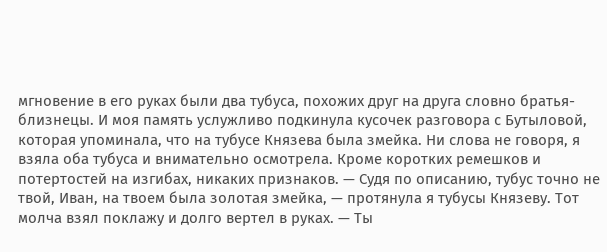мгновение в его руках были два тубуса, похожих друг на друга словно братья-близнецы. И моя память услужливо подкинула кусочек разговора с Бутыловой, которая упоминала, что на тубусе Князева была змейка. Ни слова не говоря, я взяла оба тубуса и внимательно осмотрела. Кроме коротких ремешков и потертостей на изгибах, никаких признаков. — Судя по описанию, тубус точно не твой, Иван, на твоем была золотая змейка, — протянула я тубусы Князеву. Тот молча взял поклажу и долго вертел в руках. — Ты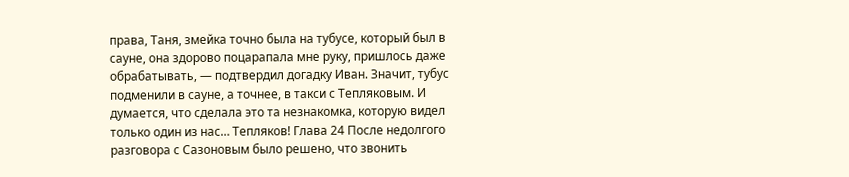права, Таня, змейка точно была на тубусе, который был в сауне, она здорово поцарапала мне руку, пришлось даже обрабатывать, — подтвердил догадку Иван. Значит, тубус подменили в сауне, а точнее, в такси с Тепляковым. И думается, что сделала это та незнакомка, которую видел только один из нас… Тепляков! Глава 24 После недолгого разговора с Сазоновым было решено, что звонить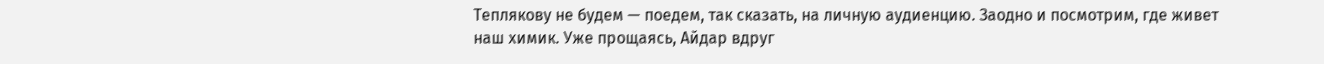Теплякову не будем — поедем, так сказать, на личную аудиенцию. Заодно и посмотрим, где живет наш химик. Уже прощаясь, Айдар вдруг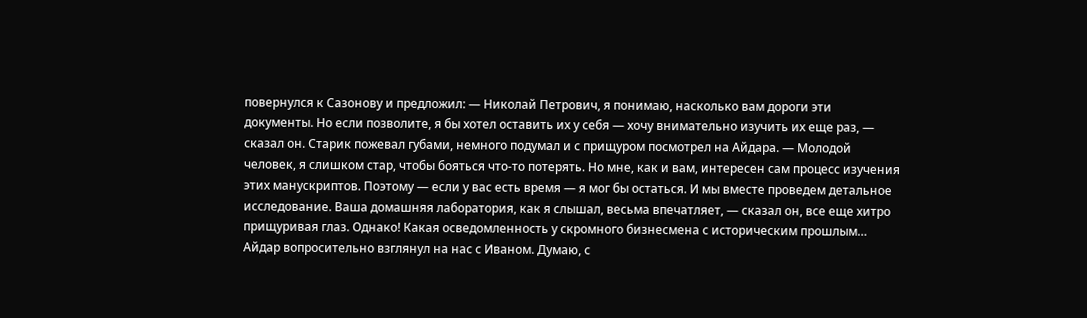повернулся к Сазонову и предложил: — Николай Петрович, я понимаю, насколько вам дороги эти документы. Но если позволите, я бы хотел оставить их у себя — хочу внимательно изучить их еще раз, — сказал он. Старик пожевал губами, немного подумал и с прищуром посмотрел на Айдара. — Молодой человек, я слишком стар, чтобы бояться что-то потерять. Но мне, как и вам, интересен сам процесс изучения этих манускриптов. Поэтому — если у вас есть время — я мог бы остаться. И мы вместе проведем детальное исследование. Ваша домашняя лаборатория, как я слышал, весьма впечатляет, — сказал он, все еще хитро прищуривая глаз. Однако! Какая осведомленность у скромного бизнесмена с историческим прошлым… Айдар вопросительно взглянул на нас с Иваном. Думаю, с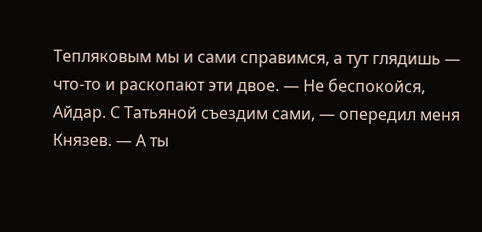Тепляковым мы и сами справимся, а тут глядишь — что-то и раскопают эти двое. — Не беспокойся, Айдар. С Татьяной съездим сами, — опередил меня Князев. — А ты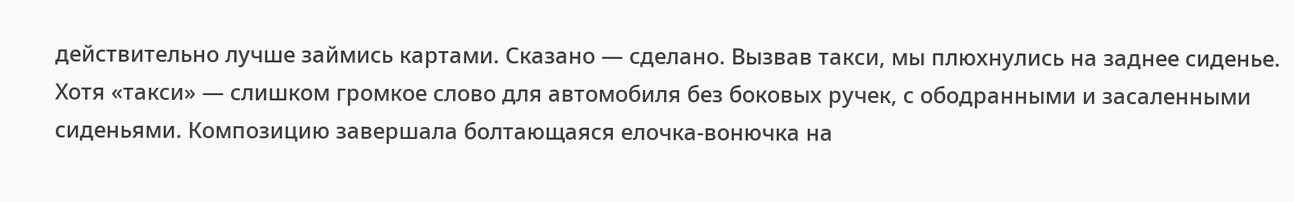действительно лучше займись картами. Сказано — сделано. Вызвав такси, мы плюхнулись на заднее сиденье. Хотя «такси» — слишком громкое слово для автомобиля без боковых ручек, с ободранными и засаленными сиденьями. Композицию завершала болтающаяся елочка-вонючка на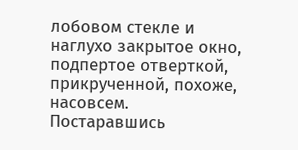лобовом стекле и наглухо закрытое окно, подпертое отверткой, прикрученной, похоже, насовсем. Постаравшись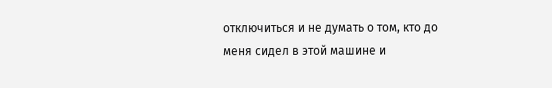отключиться и не думать о том, кто до меня сидел в этой машине и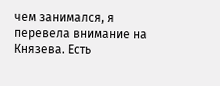чем занимался, я перевела внимание на Князева. Есть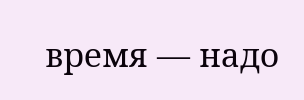время — надо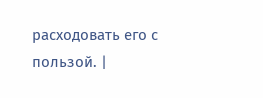расходовать его с пользой. |